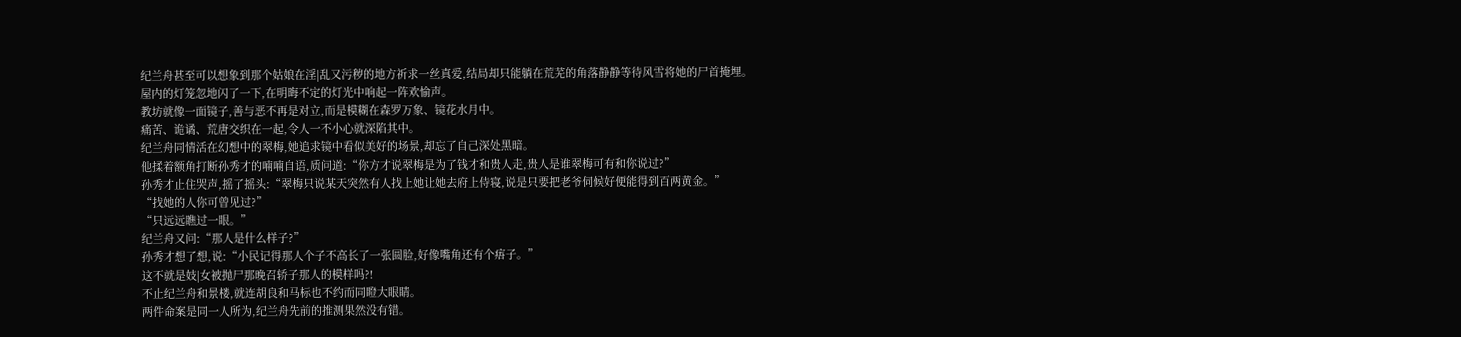纪兰舟甚至可以想象到那个姑娘在淫|乱又污秽的地方祈求一丝真爱,结局却只能躺在荒芜的角落静静等待风雪将她的尸首掩埋。
屋内的灯笼忽地闪了一下,在明晦不定的灯光中响起一阵欢愉声。
教坊就像一面镜子,善与恶不再是对立,而是模糊在森罗万象、镜花水月中。
痛苦、诡谲、荒唐交织在一起,令人一不小心就深陷其中。
纪兰舟同情活在幻想中的翠梅,她追求镜中看似美好的场景,却忘了自己深处黑暗。
他揉着额角打断孙秀才的喃喃自语,质问道:“你方才说翠梅是为了钱才和贵人走,贵人是谁翠梅可有和你说过?”
孙秀才止住哭声,摇了摇头:“翠梅只说某天突然有人找上她让她去府上侍寝,说是只要把老爷伺候好便能得到百两黄金。”
“找她的人你可曾见过?”
“只远远瞧过一眼。”
纪兰舟又问:“那人是什么样子?”
孙秀才想了想,说:“小民记得那人个子不高长了一张圆脸,好像嘴角还有个痦子。”
这不就是妓|女被抛尸那晚召轿子那人的模样吗?!
不止纪兰舟和景楼,就连胡良和马标也不约而同瞪大眼睛。
两件命案是同一人所为,纪兰舟先前的推测果然没有错。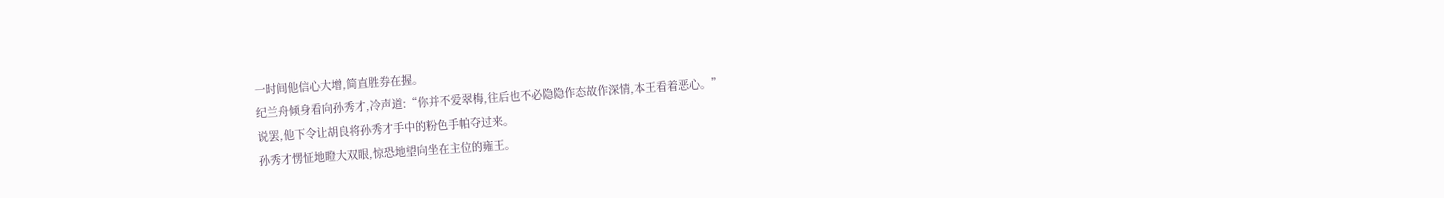一时间他信心大增,简直胜券在握。
纪兰舟倾身看向孙秀才,冷声道:“你并不爱翠梅,往后也不必隐隐作态故作深情,本王看着恶心。”
说罢,他下令让胡良将孙秀才手中的粉色手帕夺过来。
孙秀才愣怔地瞪大双眼,惊恐地望向坐在主位的雍王。